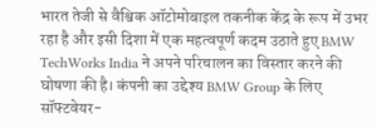भारत तेजी से वैश्विक ऑटोमोबाइल तकनीक केंद्र के रूप में उभर रहा है और इसी दिशा में एक महत्वपूर्ण कदम उठाते हुए BMW TechWorks India ने अपने परिचालन का विस्तार करने की घोषणा की है। कंपनी का उद्देश्य BMW Group के लिए सॉफ्टवेयर-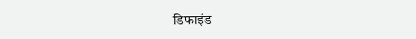डिफाइंड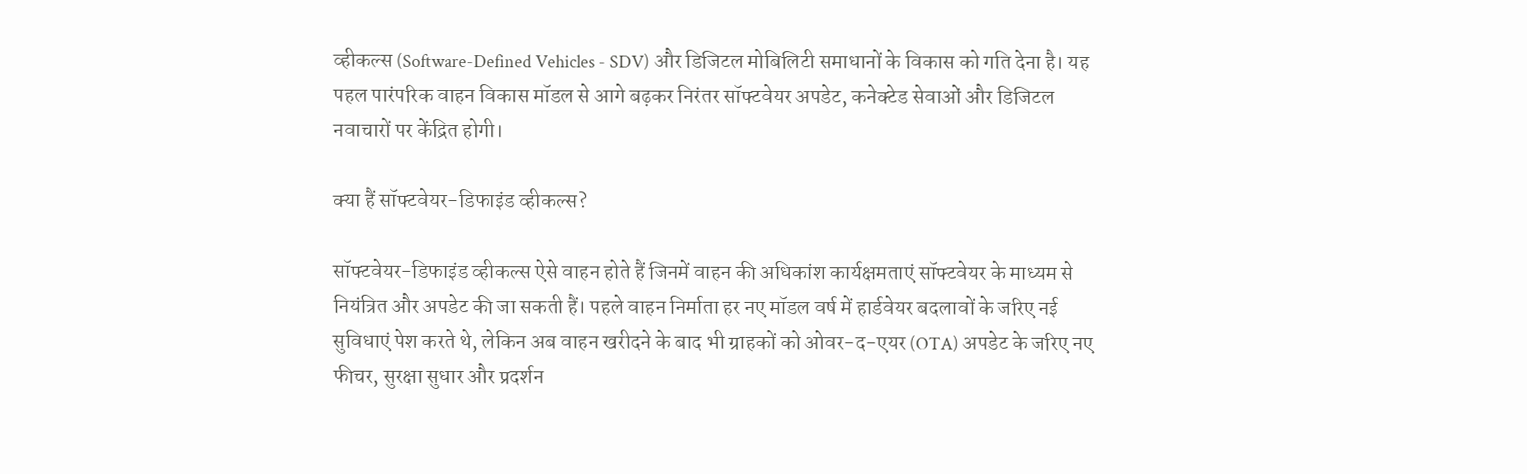व्हीकल्स (Software-Defined Vehicles - SDV) और डिजिटल मोबिलिटी समाधानों के विकास को गति देना है। यह पहल पारंपरिक वाहन विकास मॉडल से आगे बढ़कर निरंतर सॉफ्टवेयर अपडेट, कनेक्टेड सेवाओं और डिजिटल नवाचारों पर केंद्रित होगी।

क्या हैं सॉफ्टवेयर-डिफाइंड व्हीकल्स?

सॉफ्टवेयर-डिफाइंड व्हीकल्स ऐसे वाहन होते हैं जिनमें वाहन की अधिकांश कार्यक्षमताएं सॉफ्टवेयर के माध्यम से नियंत्रित और अपडेट की जा सकती हैं। पहले वाहन निर्माता हर नए मॉडल वर्ष में हार्डवेयर बदलावों के जरिए नई सुविधाएं पेश करते थे, लेकिन अब वाहन खरीदने के बाद भी ग्राहकों को ओवर-द-एयर (OTA) अपडेट के जरिए नए फीचर, सुरक्षा सुधार और प्रदर्शन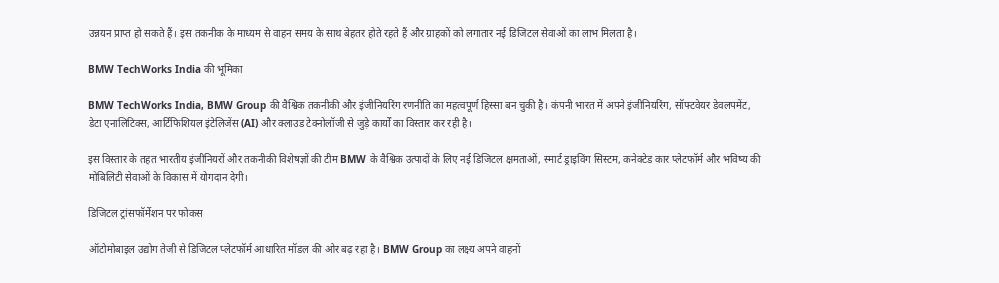उन्नयन प्राप्त हो सकते हैं। इस तकनीक के माध्यम से वाहन समय के साथ बेहतर होते रहते हैं और ग्राहकों को लगातार नई डिजिटल सेवाओं का लाभ मिलता है।

BMW TechWorks India की भूमिका

BMW TechWorks India, BMW Group की वैश्विक तकनीकी और इंजीनियरिंग रणनीति का महत्वपूर्ण हिस्सा बन चुकी है। कंपनी भारत में अपने इंजीनियरिंग, सॉफ्टवेयर डेवलपमेंट, डेटा एनालिटिक्स, आर्टिफिशियल इंटेलिजेंस (AI) और क्लाउड टेक्नोलॉजी से जुड़े कार्यों का विस्तार कर रही है।

इस विस्तार के तहत भारतीय इंजीनियरों और तकनीकी विशेषज्ञों की टीम BMW के वैश्विक उत्पादों के लिए नई डिजिटल क्षमताओं, स्मार्ट ड्राइविंग सिस्टम, कनेक्टेड कार प्लेटफॉर्म और भविष्य की मोबिलिटी सेवाओं के विकास में योगदान देगी।

डिजिटल ट्रांसफॉर्मेशन पर फोकस

ऑटोमोबाइल उद्योग तेजी से डिजिटल प्लेटफॉर्म आधारित मॉडल की ओर बढ़ रहा है। BMW Group का लक्ष्य अपने वाहनों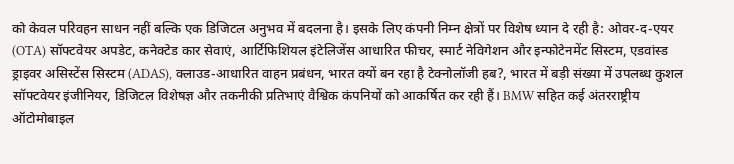को केवल परिवहन साधन नहीं बल्कि एक डिजिटल अनुभव में बदलना है। इसके लिए कंपनी निम्न क्षेत्रों पर विशेष ध्यान दे रही है: ओवर-द-एयर (OTA) सॉफ्टवेयर अपडेट, कनेक्टेड कार सेवाएं, आर्टिफिशियल इंटेलिजेंस आधारित फीचर, स्मार्ट नेविगेशन और इन्फोटेनमेंट सिस्टम, एडवांस्ड ड्राइवर असिस्टेंस सिस्टम (ADAS), क्लाउड-आधारित वाहन प्रबंधन, भारत क्यों बन रहा है टेक्नोलॉजी हब?, भारत में बड़ी संख्या में उपलब्ध कुशल सॉफ्टवेयर इंजीनियर, डिजिटल विशेषज्ञ और तकनीकी प्रतिभाएं वैश्विक कंपनियों को आकर्षित कर रही हैं। BMW सहित कई अंतरराष्ट्रीय ऑटोमोबाइल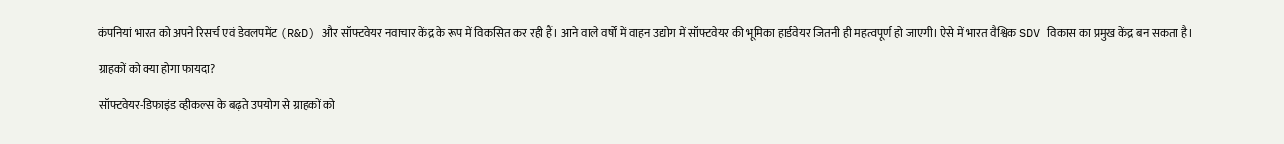कंपनियां भारत को अपने रिसर्च एवं डेवलपमेंट (R&D) और सॉफ्टवेयर नवाचार केंद्र के रूप में विकसित कर रही हैं। आने वाले वर्षों में वाहन उद्योग में सॉफ्टवेयर की भूमिका हार्डवेयर जितनी ही महत्वपूर्ण हो जाएगी। ऐसे में भारत वैश्विक SDV विकास का प्रमुख केंद्र बन सकता है।

ग्राहकों को क्या होगा फायदा?

सॉफ्टवेयर-डिफाइंड व्हीकल्स के बढ़ते उपयोग से ग्राहकों को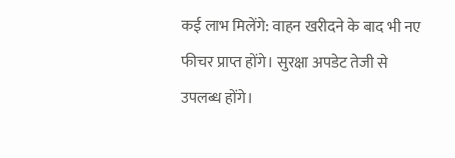कई लाभ मिलेंगे: वाहन खरीदने के बाद भी नए फीचर प्राप्त होंगे। सुरक्षा अपडेट तेजी से उपलब्ध होंगे।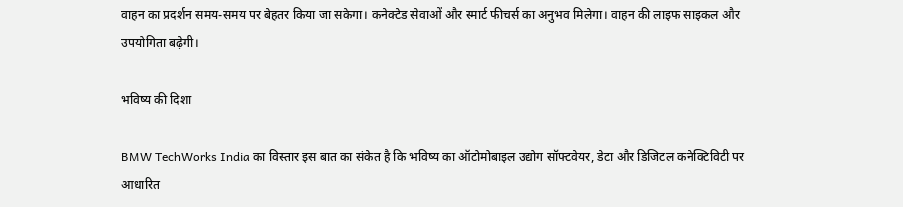वाहन का प्रदर्शन समय-समय पर बेहतर किया जा सकेगा। कनेक्टेड सेवाओं और स्मार्ट फीचर्स का अनुभव मिलेगा। वाहन की लाइफ साइकल और उपयोगिता बढ़ेगी।

भविष्य की दिशा

BMW TechWorks India का विस्तार इस बात का संकेत है कि भविष्य का ऑटोमोबाइल उद्योग सॉफ्टवेयर, डेटा और डिजिटल कनेक्टिविटी पर आधारित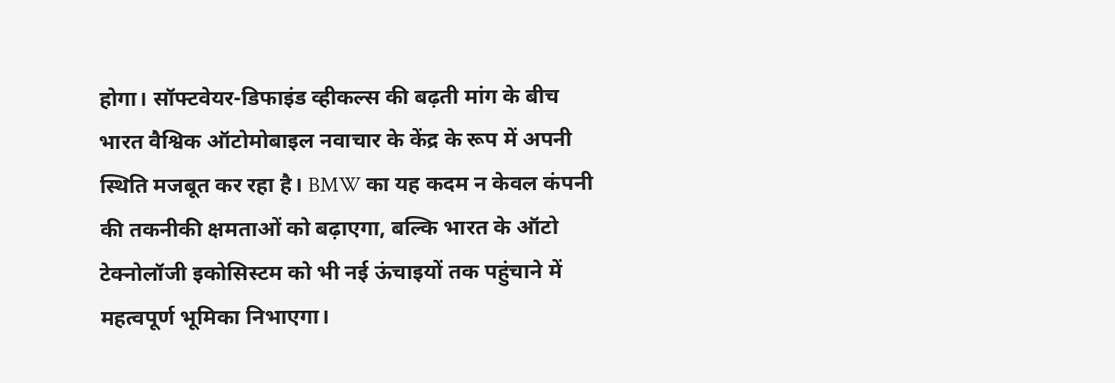होगा। सॉफ्टवेयर-डिफाइंड व्हीकल्स की बढ़ती मांग के बीच भारत वैश्विक ऑटोमोबाइल नवाचार के केंद्र के रूप में अपनी स्थिति मजबूत कर रहा है। BMW का यह कदम न केवल कंपनी की तकनीकी क्षमताओं को बढ़ाएगा, बल्कि भारत के ऑटो टेक्नोलॉजी इकोसिस्टम को भी नई ऊंचाइयों तक पहुंचाने में महत्वपूर्ण भूमिका निभाएगा।